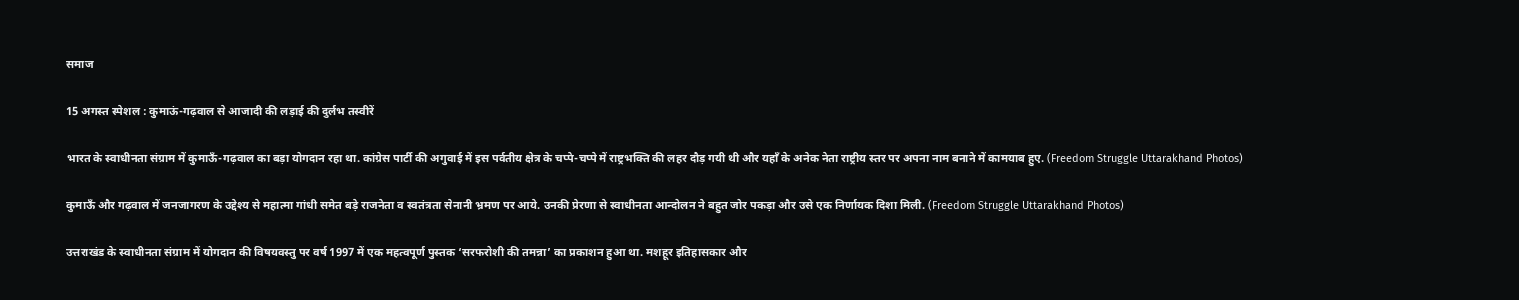समाज

15 अगस्त स्पेशल : कुमाऊं-गढ़वाल से आजादी की लड़ाई की दुर्लभ तस्वीरें

भारत के स्वाधीनता संग्राम में कुमाऊँ-गढ़वाल का बड़ा योगदान रहा था. कांग्रेस पार्टी की अगुवाई में इस पर्वतीय क्षेत्र के चप्पे-चप्पे में राष्ट्रभक्ति की लहर दौड़ गयी थी और यहाँ के अनेक नेता राष्ट्रीय स्तर पर अपना नाम बनाने में कामयाब हुए. (Freedom Struggle Uttarakhand Photos)

कुमाऊँ और गढ़वाल में जनजागरण के उद्देश्य से महात्मा गांधी समेत बड़े राजनेता व स्वतंत्रता सेनानी भ्रमण पर आये. उनकी प्रेरणा से स्वाधीनता आन्दोलन ने बहुत जोर पकड़ा और उसे एक निर्णायक दिशा मिली. (Freedom Struggle Uttarakhand Photos)

उत्तराखंड के स्वाधीनता संग्राम में योगदान की विषयवस्तु पर वर्ष 1997 में एक महत्वपूर्ण पुस्तक ‘सरफरोशी की तमन्ना’ का प्रकाशन हुआ था. मशहूर इतिहासकार और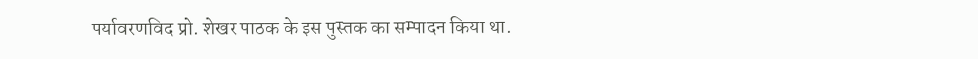पर्यावरणविद प्रो. शेखर पाठक के इस पुस्तक का सम्पादन किया था.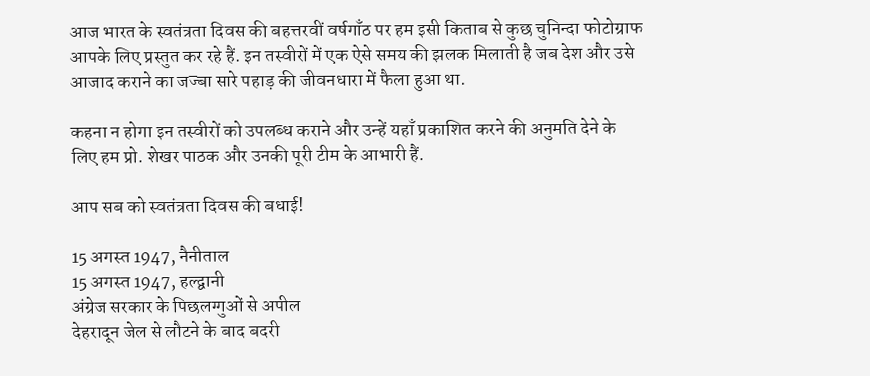आज भारत के स्वतंत्रता दिवस की बहत्तरवीं वर्षगाँठ पर हम इसी किताब से कुछ चुनिन्दा फोटोग्राफ आपके लिए प्रस्तुत कर रहे हैं. इन तस्वीरों में एक ऐसे समय की झलक मिलाती है जब देश और उसे आजाद कराने का जज्बा सारे पहाड़ की जीवनधारा में फैला हुआ था.

कहना न होगा इन तस्वीरों को उपलब्ध कराने और उन्हें यहाँ प्रकाशित करने की अनुमति देने के लिए हम प्रो. शेखर पाठक और उनकी पूरी टीम के आभारी हैं.

आप सब को स्वतंत्रता दिवस की बधाई!

15 अगस्त 1947, नैनीताल
15 अगस्त 1947, हल्द्वानी
अंग्रेज सरकार के पिछलग्गुओं से अपील
देहरादून जेल से लौटने के बाद बदरी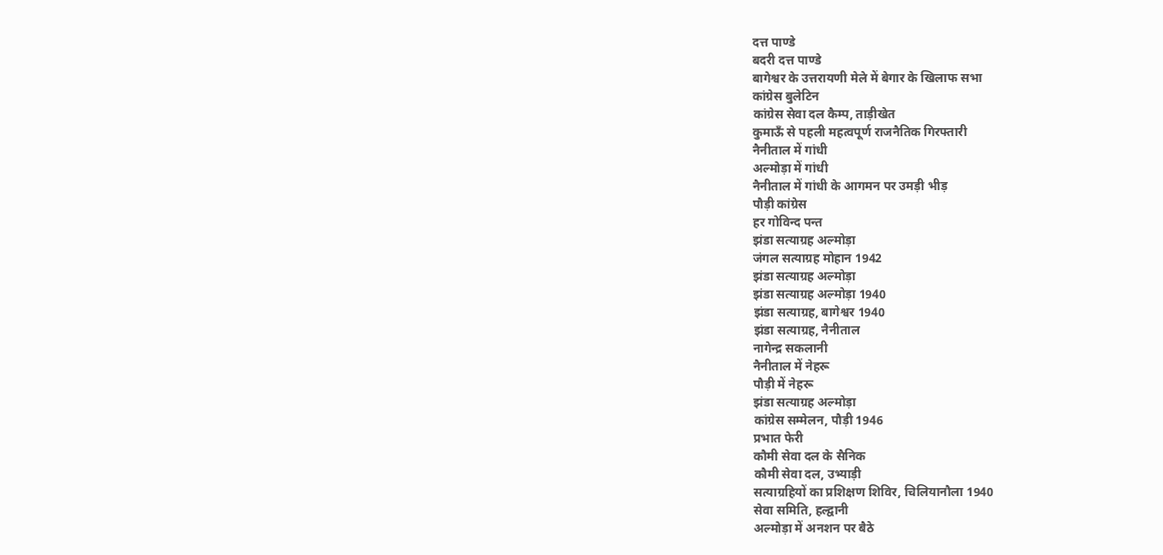दत्त पाण्डे
बदरी दत्त पाण्डे
बागेश्वर के उत्तरायणी मेले में बेगार के खिलाफ सभा
कांग्रेस बुलेटिन
कांग्रेस सेवा दल कैम्प, ताड़ीखेत
कुमाऊँ से पहली महत्वपूर्ण राजनैतिक गिरफ्तारी
नैनीताल में गांधी
अल्मोड़ा में गांधी
नैनीताल में गांधी के आगमन पर उमड़ी भीड़
पौड़ी कांग्रेस
हर गोविन्द पन्त
झंडा सत्याग्रह अल्मोड़ा
जंगल सत्याग्रह मोहान 1942
झंडा सत्याग्रह अल्मोड़ा
झंडा सत्याग्रह अल्मोड़ा 1940
झंडा सत्याग्रह, बागेश्वर 1940
झंडा सत्याग्रह, नैनीताल
नागेन्द्र सकलानी
नैनीताल में नेहरू
पौड़ी में नेहरू
झंडा सत्याग्रह अल्मोड़ा
कांग्रेस सम्मेलन, पौड़ी 1946
प्रभात फेरी
कौमी सेवा दल के सैनिक
कौमी सेवा दल, उभ्याड़ी
सत्याग्रहियों का प्रशिक्षण शिविर, चिलियानौला 1940
सेवा समिति, हल्द्वानी
अल्मोड़ा में अनशन पर बैठे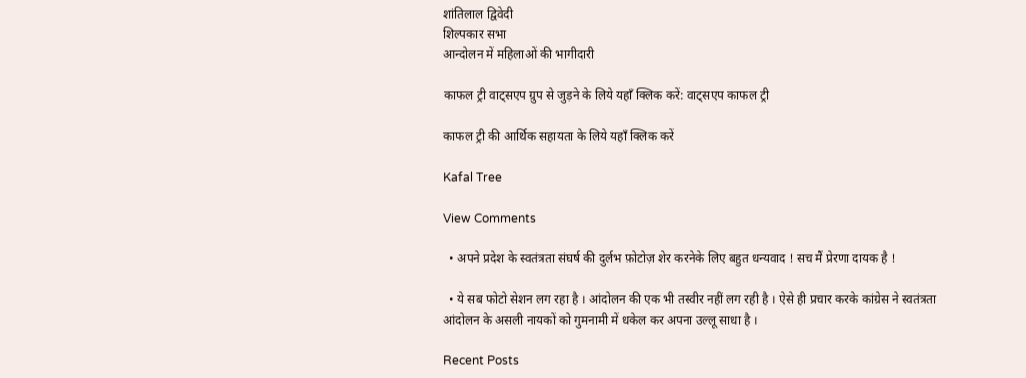शांतिलाल द्विवेदी
शिल्पकार सभा
आन्दोलन में महिलाओं की भागीदारी

काफल ट्री वाट्सएप ग्रुप से जुड़ने के लिये यहाँ क्लिक करें: वाट्सएप काफल ट्री

काफल ट्री की आर्थिक सहायता के लिये यहाँ क्लिक करें

Kafal Tree

View Comments

  • अपने प्रदेश के स्वतंत्रता संघर्ष की दुर्लभ फ़ोटोज़ शेर करनेके लिए बहुत धन्यवाद ! सच मैं प्रेरणा दायक है !

  • ये सब फोटो सेशन लग रहा है । आंदोलन की एक भी तस्वीर नहीं लग रही है । ऐसे ही प्रचार करके कांग्रेस ने स्वतंत्रता आंदोलन के असली नायकों को गुमनामी में धकेल कर अपना उल्लू साधा है ।

Recent Posts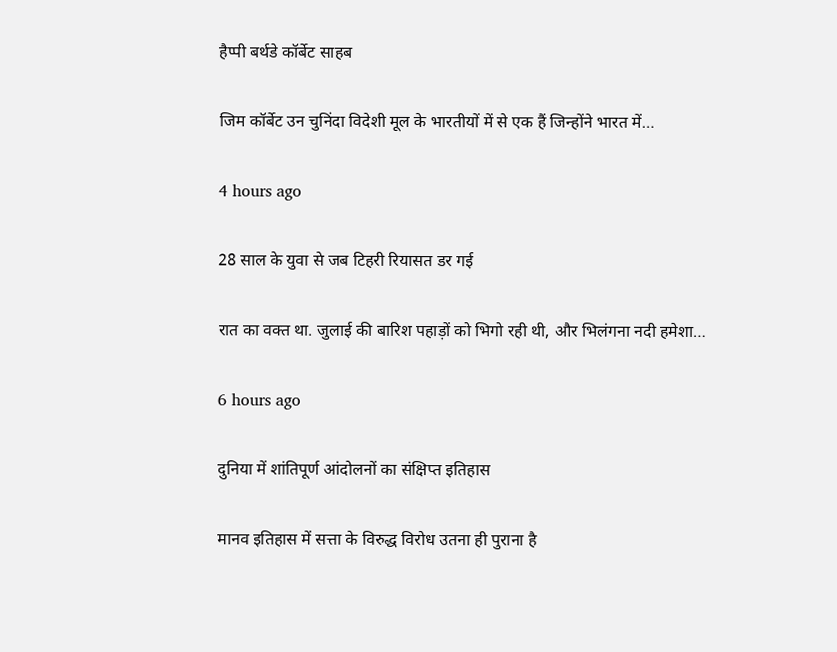हैप्पी बर्थडे कॉर्बेट साहब

जिम कॉर्बेट उन चुनिंदा विदेशी मूल के भारतीयों में से एक हैं जिन्होंने भारत में…

4 hours ago

28 साल के युवा से जब टिहरी रियासत डर गई

रात का वक्त था. जुलाई की बारिश पहाड़ों को भिगो रही थी, और भिलंगना नदी हमेशा…

6 hours ago

दुनिया में शांतिपूर्ण आंदोलनों का संक्षिप्त इतिहास

मानव इतिहास में सत्ता के विरुद्ध विरोध उतना ही पुराना है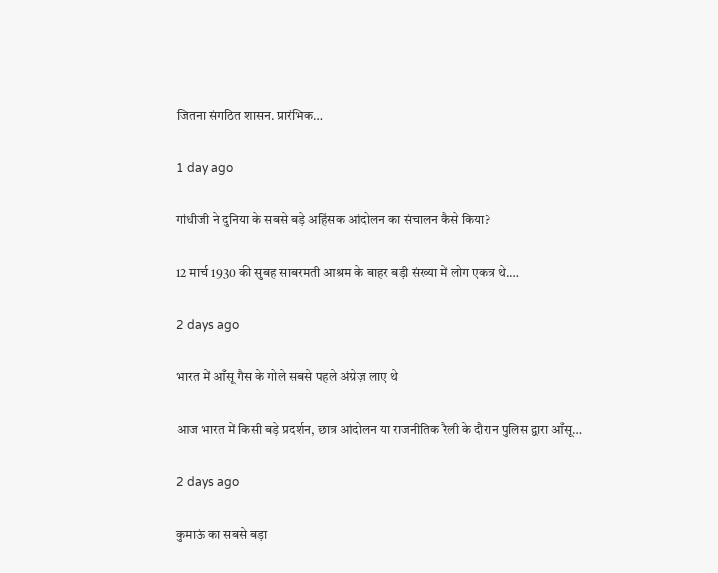जितना संगठित शासन. प्रारंभिक…

1 day ago

गांधीजी ने दुनिया के सबसे बड़े अहिंसक आंदोलन का संचालन कैसे किया?

12 मार्च 1930 की सुबह साबरमती आश्रम के बाहर बड़ी संख्या में लोग एकत्र थे.…

2 days ago

भारत में आँसू गैस के गोले सबसे पहले अंग्रेज़ लाए थे

आज भारत में किसी बड़े प्रदर्शन, छात्र आंदोलन या राजनीतिक रैली के दौरान पुलिस द्वारा आँसू…

2 days ago

कुमाऊं का सबसे बड़ा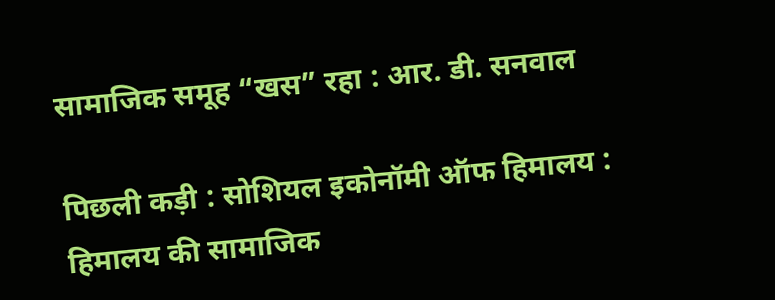सामाजिक समूह “खस” रहा : आर. डी. सनवाल

पिछली कड़ी : सोशियल इकोनॉमी ऑफ हिमालय : हिमालय की सामाजिक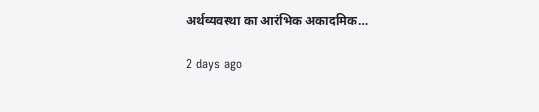अर्थव्यवस्था का आरंभिक अकादमिक…

2 days ago